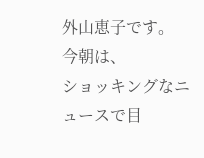外山恵子です。
今朝は、
ショッキングなニュースで目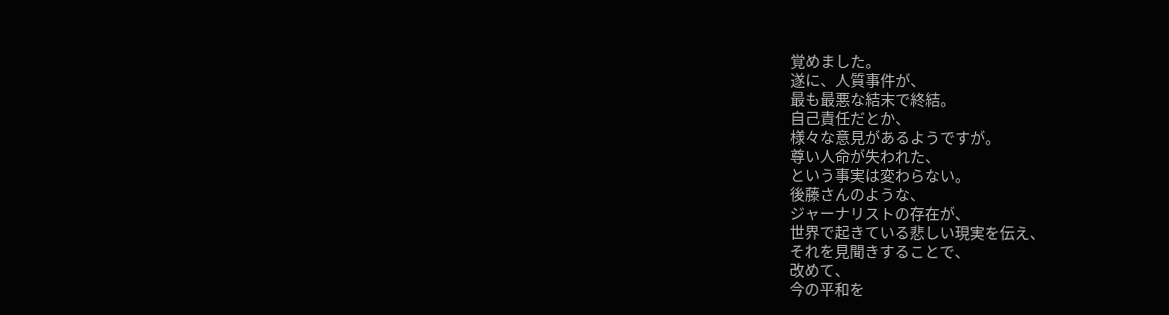覚めました。
遂に、人質事件が、
最も最悪な結末で終結。
自己責任だとか、
様々な意見があるようですが。
尊い人命が失われた、
という事実は変わらない。
後藤さんのような、
ジャーナリストの存在が、
世界で起きている悲しい現実を伝え、
それを見聞きすることで、
改めて、
今の平和を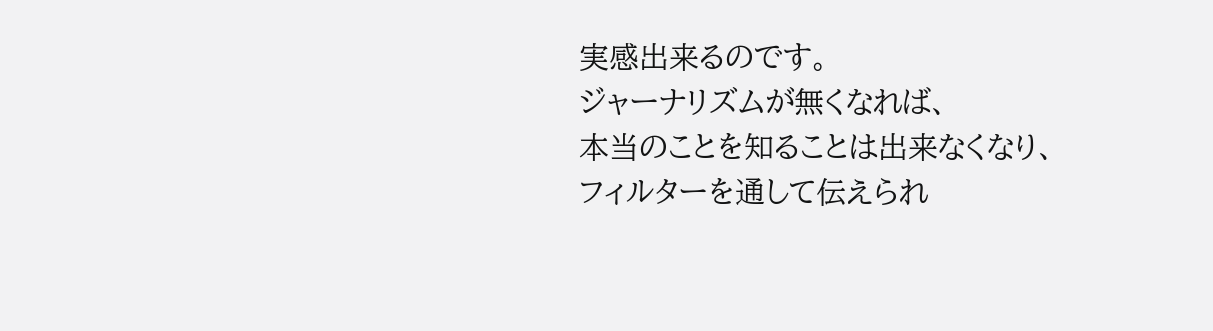実感出来るのです。
ジャーナリズムが無くなれば、
本当のことを知ることは出来なくなり、
フィルターを通して伝えられ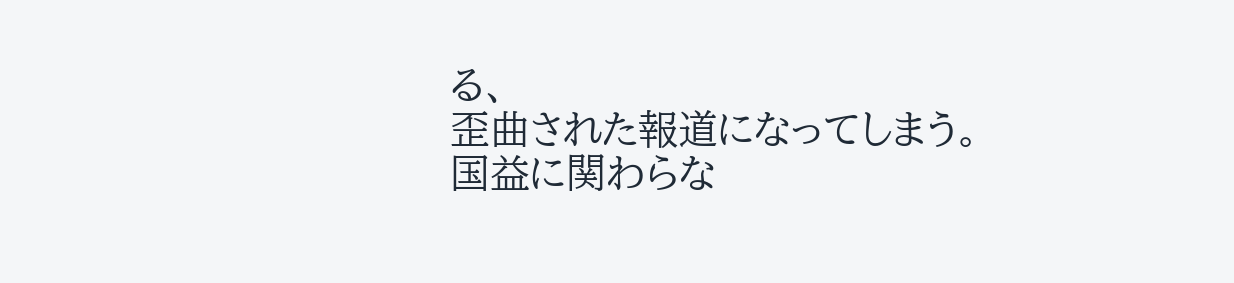る、
歪曲された報道になってしまう。
国益に関わらな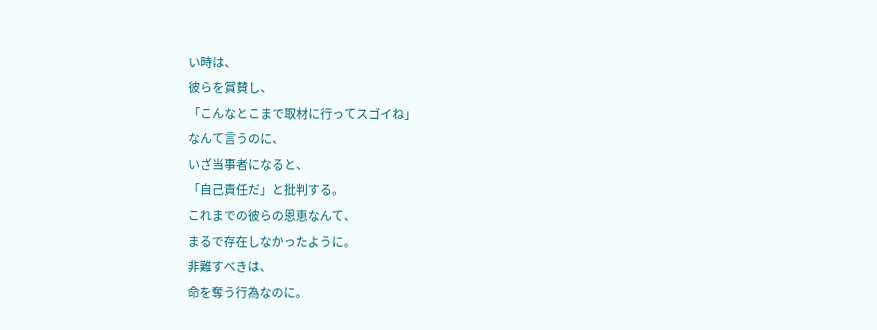い時は、
彼らを賞賛し、
「こんなとこまで取材に行ってスゴイね」
なんて言うのに、
いざ当事者になると、
「自己責任だ」と批判する。
これまでの彼らの恩恵なんて、
まるで存在しなかったように。
非難すべきは、
命を奪う行為なのに。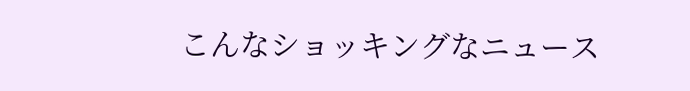こんなショッキングなニュース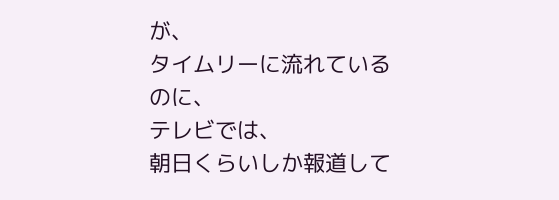が、
タイムリーに流れているのに、
テレビでは、
朝日くらいしか報道して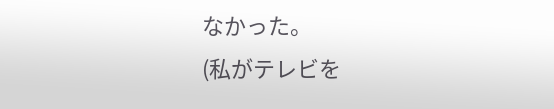なかった。
(私がテレビを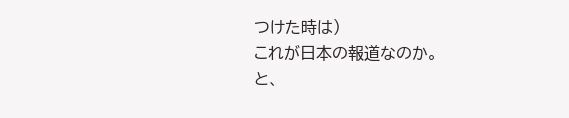つけた時は)
これが日本の報道なのか。
と、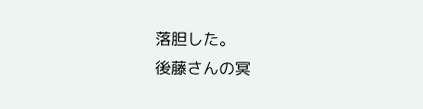落胆した。
後藤さんの冥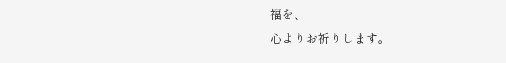福を、
心よりお祈りします。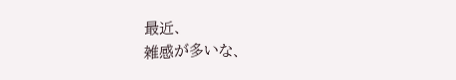最近、
雑感が多いな、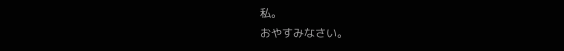私。
おやすみなさい。